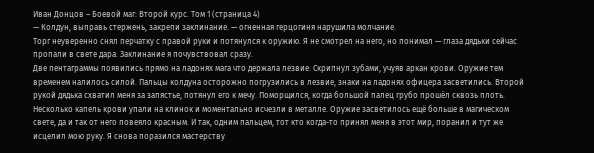Иван Донцов – Боевой маг: Второй курс. Том 1 (страница 4)
— Колдун, выправь стержень, закрепи заклинание. — огненная герцогиня нарушила молчание.
Торг неуверенно снял перчатку с правой руки и потянулся к оружию. Я не смотрел на него, но понимал — глаза дядьки сейчас пропали в свете дара. Заклинание я почувствовал сразу.
Две пентаграммы появились прямо на ладонях мага что держала лезвие. Скрипнул зубами, учуяв аркан крови. Оружие тем временем налилось силой. Пальцы колдуна осторожно погрузились в лезвие, знаки на ладонях офицера засветились. Второй рукой дядька схватил меня за запястье, потянул его к мечу. Поморщился, когда большой палец грубо прошёл сквозь плоть. Несколько капель крови упали на клинок и моментально исчезли в металле. Оружие засветилось ещё больше в магическом свете, да и так от него повеяло красным. И так, одним пальцем, тот кто когда-то принял меня в этот мир, поранил и тут же исцелил мою руку. Я снова поразился мастерству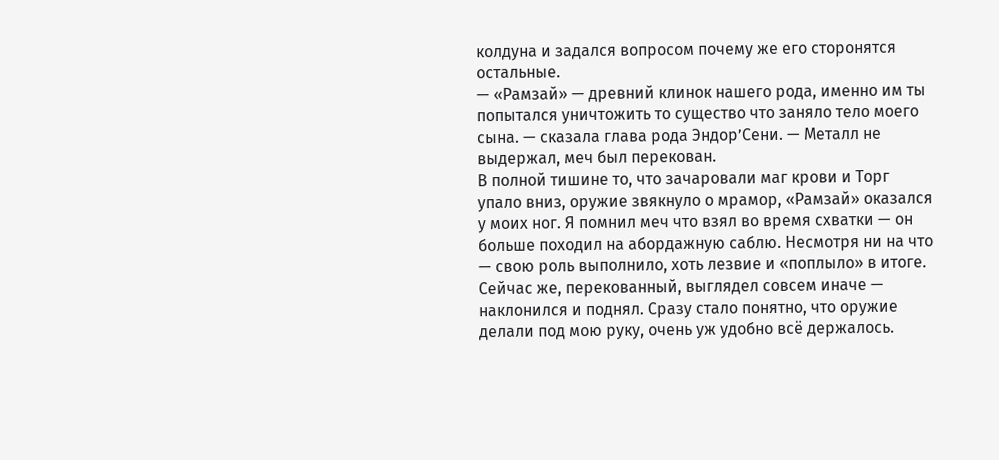колдуна и задался вопросом почему же его сторонятся остальные.
— «Рамзай» — древний клинок нашего рода, именно им ты попытался уничтожить то существо что заняло тело моего сына. — сказала глава рода Эндор’Сени. — Металл не выдержал, меч был перекован.
В полной тишине то, что зачаровали маг крови и Торг упало вниз, оружие звякнуло о мрамор, «Рамзай» оказался у моих ног. Я помнил меч что взял во время схватки — он больше походил на абордажную саблю. Несмотря ни на что — свою роль выполнило, хоть лезвие и «поплыло» в итоге. Сейчас же, перекованный, выглядел совсем иначе — наклонился и поднял. Сразу стало понятно, что оружие делали под мою руку, очень уж удобно всё держалось.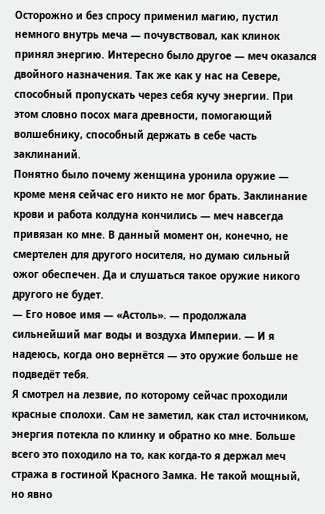Осторожно и без спросу применил магию, пустил немного внутрь меча — почувствовал, как клинок принял энергию. Интересно было другое — меч оказался двойного назначения. Так же как у нас на Севере, способный пропускать через себя кучу энергии. При этом словно посох мага древности, помогающий волшебнику, способный держать в себе часть заклинаний.
Понятно было почему женщина уронила оружие — кроме меня сейчас его никто не мог брать. Заклинание крови и работа колдуна кончились — меч навсегда привязан ко мне. В данный момент он, конечно, не смертелен для другого носителя, но думаю сильный ожог обеспечен. Да и слушаться такое оружие никого другого не будет.
— Его новое имя — «Астоль». — продолжала сильнейший маг воды и воздуха Империи. — И я надеюсь, когда оно вернётся — это оружие больше не подведёт тебя.
Я смотрел на лезвие, по которому сейчас проходили красные сполохи. Сам не заметил, как стал источником, энергия потекла по клинку и обратно ко мне. Больше всего это походило на то, как когда-то я держал меч стража в гостиной Красного Замка. Не такой мощный, но явно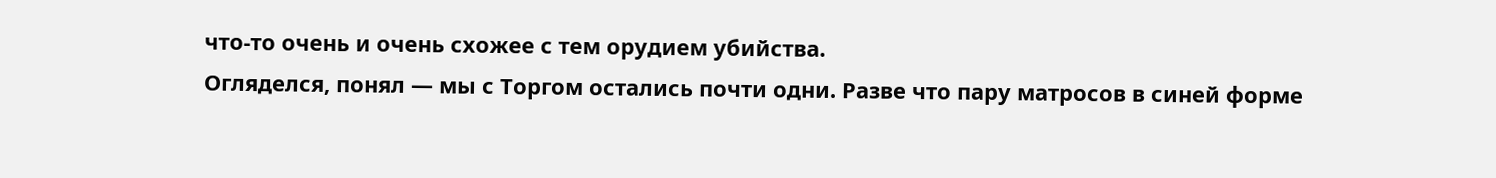что-то очень и очень схожее с тем орудием убийства.
Огляделся, понял — мы с Торгом остались почти одни. Разве что пару матросов в синей форме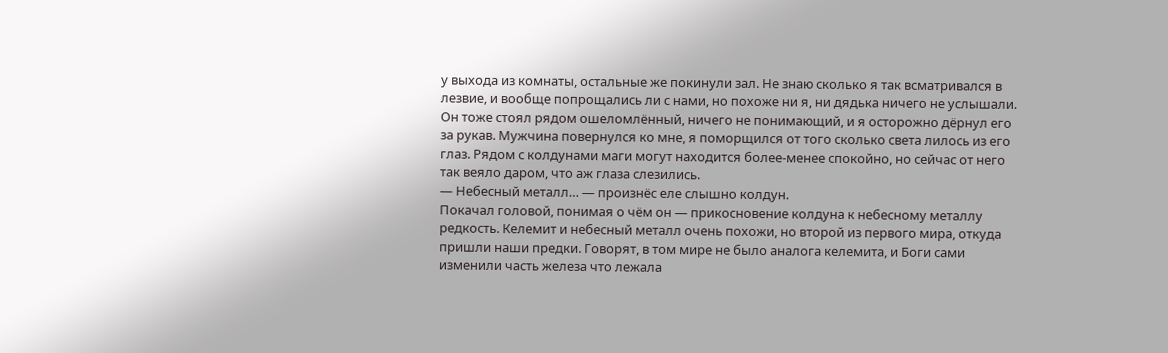у выхода из комнаты, остальные же покинули зал. Не знаю сколько я так всматривался в лезвие, и вообще попрощались ли с нами, но похоже ни я, ни дядька ничего не услышали. Он тоже стоял рядом ошеломлённый, ничего не понимающий, и я осторожно дёрнул его за рукав. Мужчина повернулся ко мне, я поморщился от того сколько света лилось из его глаз. Рядом с колдунами маги могут находится более-менее спокойно, но сейчас от него так веяло даром, что аж глаза слезились.
— Небесный металл… — произнёс еле слышно колдун.
Покачал головой, понимая о чём он — прикосновение колдуна к небесному металлу редкость. Келемит и небесный металл очень похожи, но второй из первого мира, откуда пришли наши предки. Говорят, в том мире не было аналога келемита, и Боги сами изменили часть железа что лежала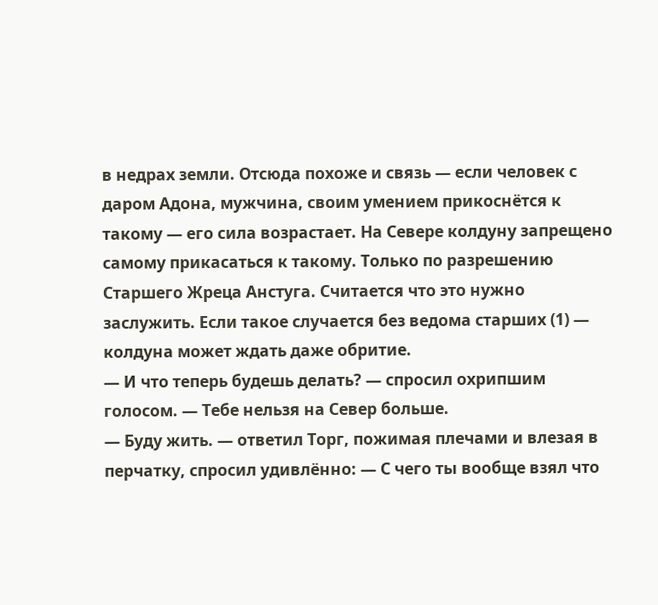в недрах земли. Отсюда похоже и связь — если человек с даром Адона, мужчина, своим умением прикоснётся к такому — его сила возрастает. На Севере колдуну запрещено самому прикасаться к такому. Только по разрешению Старшего Жреца Анстуга. Считается что это нужно заслужить. Если такое случается без ведома старших (1) — колдуна может ждать даже обритие.
— И что теперь будешь делать? — спросил охрипшим голосом. — Тебе нельзя на Север больше.
— Буду жить. — ответил Торг, пожимая плечами и влезая в перчатку, спросил удивлённо: — С чего ты вообще взял что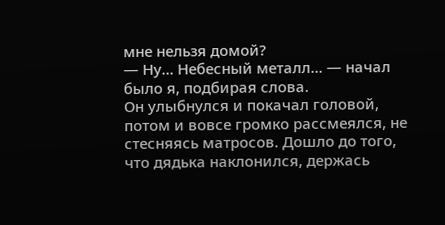мне нельзя домой?
— Ну… Небесный металл… — начал было я, подбирая слова.
Он улыбнулся и покачал головой, потом и вовсе громко рассмеялся, не стесняясь матросов. Дошло до того, что дядька наклонился, держась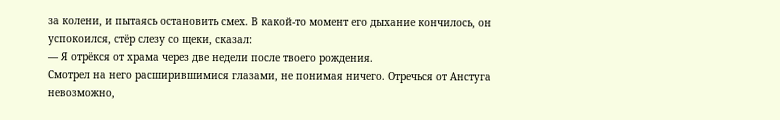за колени, и пытаясь остановить смех. В какой-то момент его дыхание кончилось, он успокоился, стёр слезу со щеки, сказал:
— Я отрёкся от храма через две недели после твоего рождения.
Смотрел на него расширившимися глазами, не понимая ничего. Отречься от Анстуга невозможно,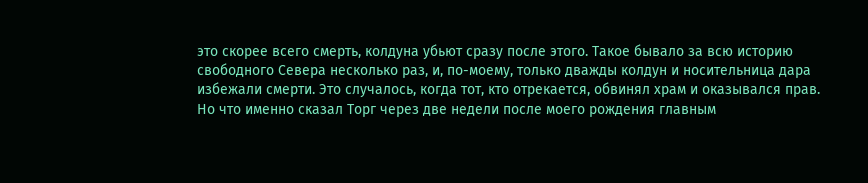это скорее всего смерть, колдуна убьют сразу после этого. Такое бывало за всю историю свободного Севера несколько раз, и, по-моему, только дважды колдун и носительница дара избежали смерти. Это случалось, когда тот, кто отрекается, обвинял храм и оказывался прав. Но что именно сказал Торг через две недели после моего рождения главным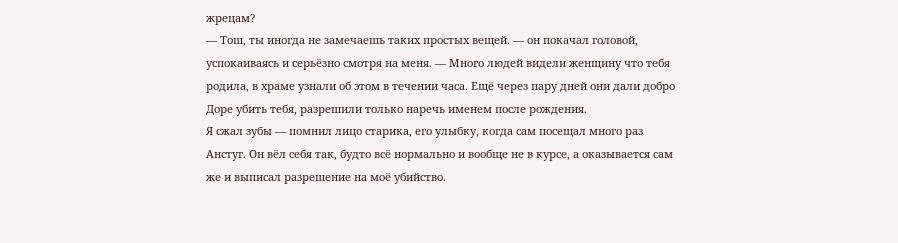жрецам?
— Тош, ты иногда не замечаешь таких простых вещей. — он покачал головой, успокаиваясь и серьёзно смотря на меня. — Много людей видели женщину что тебя родила, в храме узнали об этом в течении часа. Ещё через пару дней они дали добро Доре убить тебя, разрешили только наречь именем после рождения.
Я сжал зубы — помнил лицо старика, его улыбку, когда сам посещал много раз Анстуг. Он вёл себя так, будто всё нормально и вообще не в курсе, а оказывается сам же и выписал разрешение на моё убийство.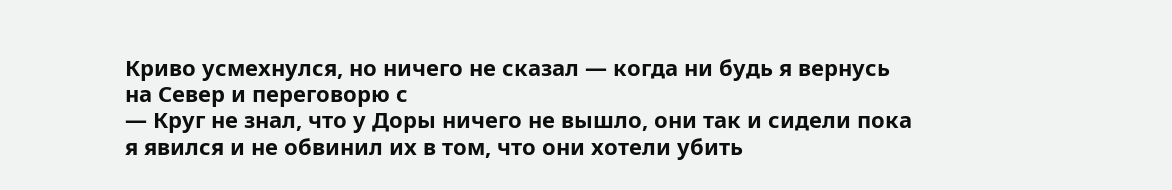Криво усмехнулся, но ничего не сказал — когда ни будь я вернусь на Север и переговорю с
— Круг не знал, что у Доры ничего не вышло, они так и сидели пока я явился и не обвинил их в том, что они хотели убить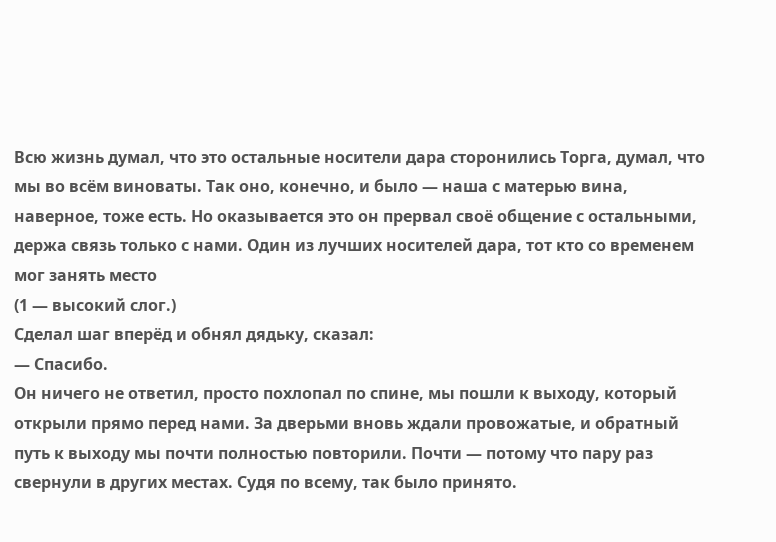Всю жизнь думал, что это остальные носители дара сторонились Торга, думал, что мы во всём виноваты. Так оно, конечно, и было — наша с матерью вина, наверное, тоже есть. Но оказывается это он прервал своё общение с остальными, держа связь только с нами. Один из лучших носителей дара, тот кто со временем мог занять место
(1 — высокий слог.)
Сделал шаг вперёд и обнял дядьку, сказал:
— Спасибо.
Он ничего не ответил, просто похлопал по спине, мы пошли к выходу, который открыли прямо перед нами. За дверьми вновь ждали провожатые, и обратный путь к выходу мы почти полностью повторили. Почти — потому что пару раз свернули в других местах. Судя по всему, так было принято.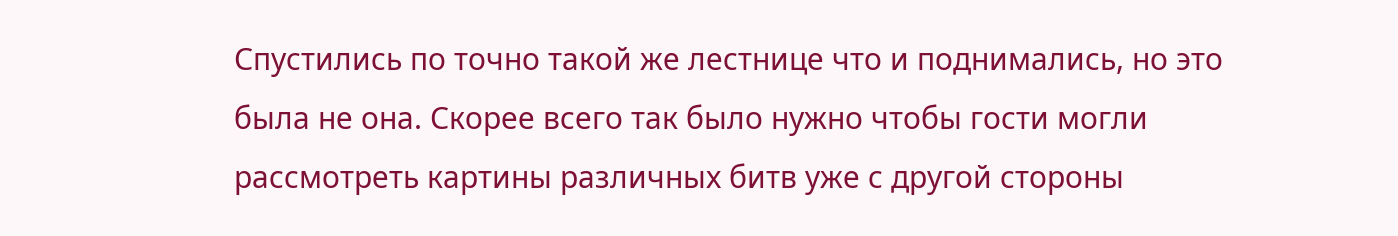Спустились по точно такой же лестнице что и поднимались, но это была не она. Скорее всего так было нужно чтобы гости могли рассмотреть картины различных битв уже с другой стороны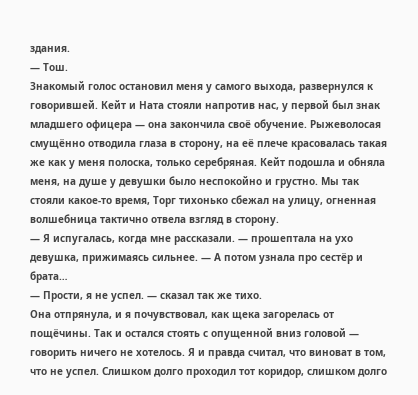здания.
— Тош.
Знакомый голос остановил меня у самого выхода, развернулся к говорившей. Кейт и Ната стояли напротив нас, у первой был знак младшего офицера — она закончила своё обучение. Рыжеволосая смущённо отводила глаза в сторону, на её плече красовалась такая же как у меня полоска, только серебряная. Кейт подошла и обняла меня, на душе у девушки было неспокойно и грустно. Мы так стояли какое-то время, Торг тихонько сбежал на улицу, огненная волшебница тактично отвела взгляд в сторону.
— Я испугалась, когда мне рассказали. — прошептала на ухо девушка, прижимаясь сильнее. — А потом узнала про сестёр и брата…
— Прости, я не успел. — сказал так же тихо.
Она отпрянула, и я почувствовал, как щека загорелась от пощёчины. Так и остался стоять с опущенной вниз головой — говорить ничего не хотелось. Я и правда считал, что виноват в том, что не успел. Слишком долго проходил тот коридор, слишком долго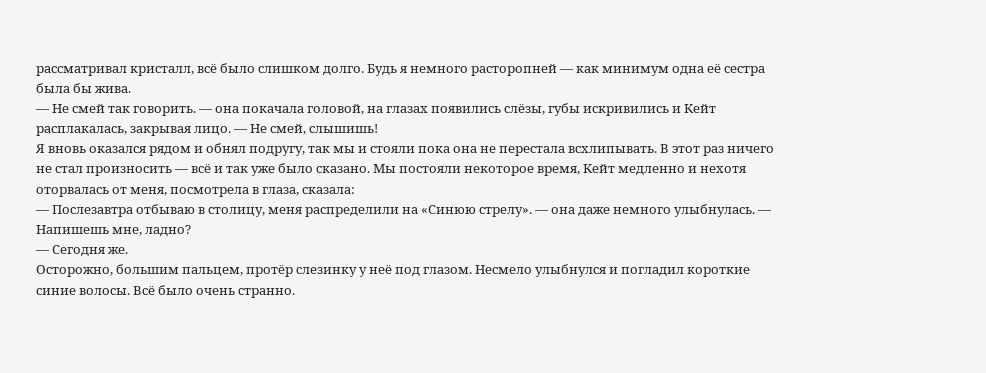рассматривал кристалл, всё было слишком долго. Будь я немного расторопней — как минимум одна её сестра была бы жива.
— Не смей так говорить. — она покачала головой, на глазах появились слёзы, губы искривились и Кейт расплакалась, закрывая лицо. — Не смей, слышишь!
Я вновь оказался рядом и обнял подругу, так мы и стояли пока она не перестала всхлипывать. В этот раз ничего не стал произносить — всё и так уже было сказано. Мы постояли некоторое время, Кейт медленно и нехотя оторвалась от меня, посмотрела в глаза, сказала:
— Послезавтра отбываю в столицу, меня распределили на «Синюю стрелу». — она даже немного улыбнулась. — Напишешь мне, ладно?
— Сегодня же.
Осторожно, большим пальцем, протёр слезинку у неё под глазом. Несмело улыбнулся и погладил короткие синие волосы. Всё было очень странно.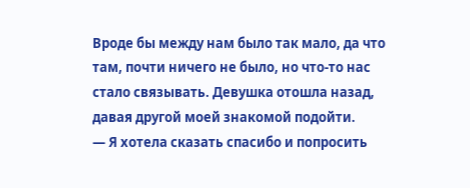Вроде бы между нам было так мало, да что там, почти ничего не было, но что-то нас стало связывать. Девушка отошла назад, давая другой моей знакомой подойти.
— Я хотела сказать спасибо и попросить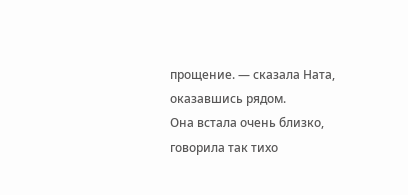прощение. — сказала Ната, оказавшись рядом.
Она встала очень близко, говорила так тихо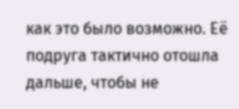как это было возможно. Её подруга тактично отошла дальше, чтобы не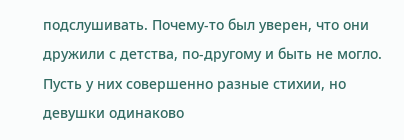подслушивать. Почему-то был уверен, что они дружили с детства, по-другому и быть не могло. Пусть у них совершенно разные стихии, но девушки одинаково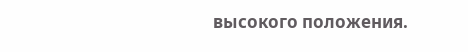высокого положения.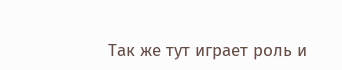Так же тут играет роль и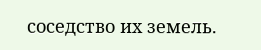соседство их земель.